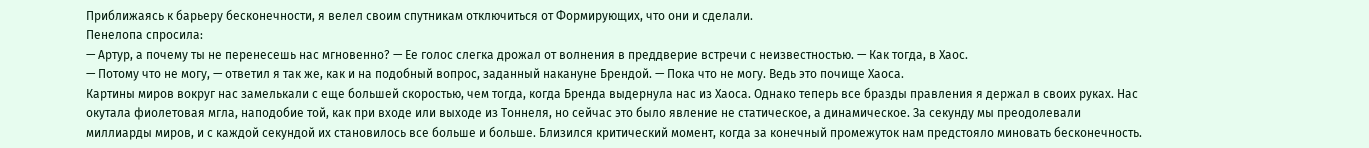Приближаясь к барьеру бесконечности, я велел своим спутникам отключиться от Формирующих, что они и сделали.
Пенелопа спросила:
— Артур, а почему ты не перенесешь нас мгновенно? — Ее голос слегка дрожал от волнения в преддверие встречи с неизвестностью. — Как тогда, в Хаос.
— Потому что не могу, — ответил я так же, как и на подобный вопрос, заданный накануне Брендой. — Пока что не могу. Ведь это почище Хаоса.
Картины миров вокруг нас замелькали с еще большей скоростью, чем тогда, когда Бренда выдернула нас из Хаоса. Однако теперь все бразды правления я держал в своих руках. Нас окутала фиолетовая мгла, наподобие той, как при входе или выходе из Тоннеля, но сейчас это было явление не статическое, а динамическое. За секунду мы преодолевали миллиарды миров, и с каждой секундой их становилось все больше и больше. Близился критический момент, когда за конечный промежуток нам предстояло миновать бесконечность.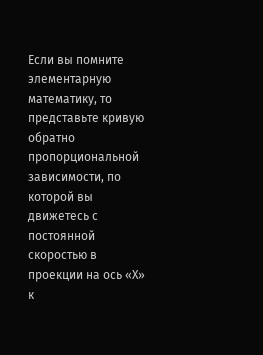Если вы помните элементарную математику, то представьте кривую обратно пропорциональной зависимости, по которой вы движетесь с постоянной скоростью в проекции на ось «Х» к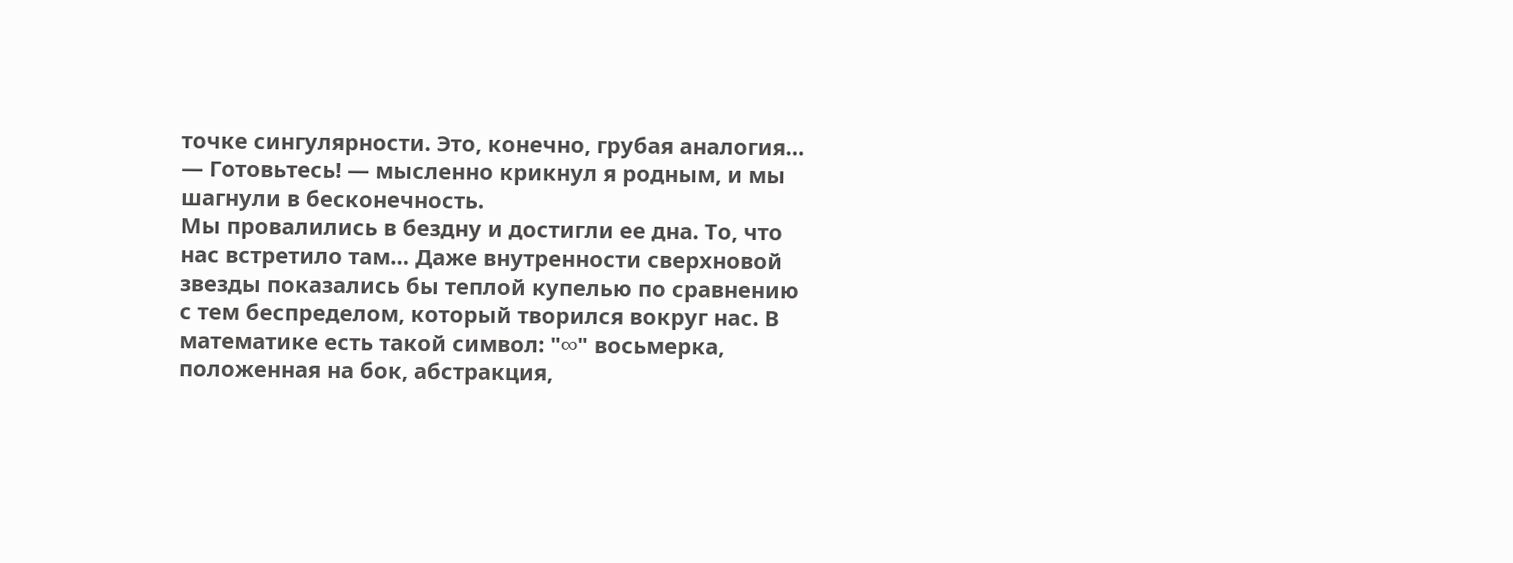точке сингулярности. Это, конечно, грубая аналогия…
— Готовьтесь! — мысленно крикнул я родным, и мы шагнули в бесконечность.
Мы провалились в бездну и достигли ее дна. То, что нас встретило там… Даже внутренности сверхновой звезды показались бы теплой купелью по сравнению с тем беспределом, который творился вокруг нас. В математике есть такой символ: "∞" восьмерка, положенная на бок, абстракция,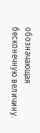обозначающая бесконечную величину.